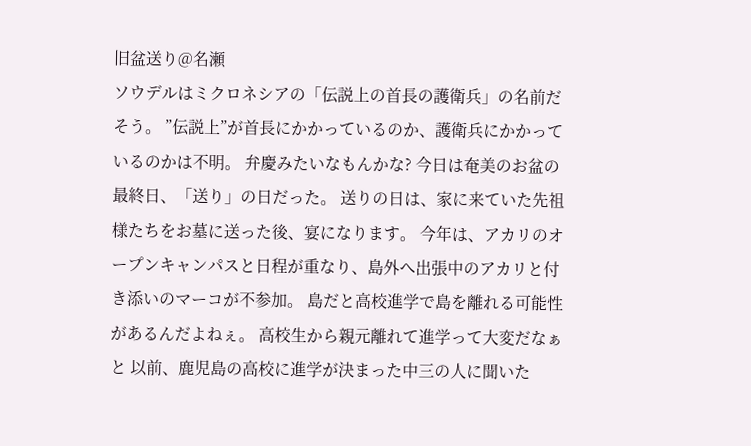旧盆送り@名瀬
ソウデルはミクロネシアの「伝説上の首長の護衛兵」の名前だそう。 ”伝説上”が首長にかかっているのか、護衛兵にかかっているのかは不明。 弁慶みたいなもんかな? 今日は奄美のお盆の最終日、「送り」の日だった。 送りの日は、家に来ていた先祖様たちをお墓に送った後、宴になります。 今年は、アカリのオープンキャンパスと日程が重なり、島外へ出張中のアカリと付き添いのマーコが不参加。 島だと高校進学で島を離れる可能性があるんだよねぇ。 高校生から親元離れて進学って大変だなぁと 以前、鹿児島の高校に進学が決まった中三の人に聞いた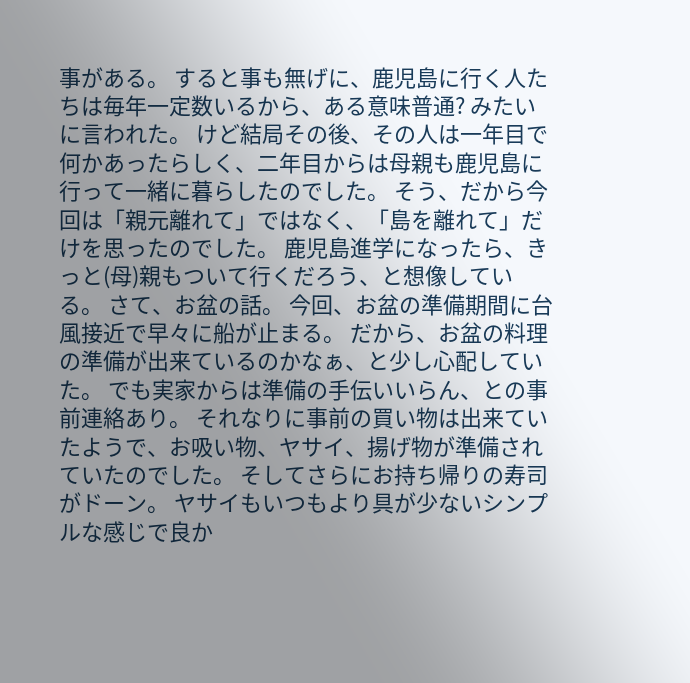事がある。 すると事も無げに、鹿児島に行く人たちは毎年一定数いるから、ある意味普通? みたいに言われた。 けど結局その後、その人は一年目で何かあったらしく、二年目からは母親も鹿児島に行って一緒に暮らしたのでした。 そう、だから今回は「親元離れて」ではなく、「島を離れて」だけを思ったのでした。 鹿児島進学になったら、きっと(母)親もついて行くだろう、と想像している。 さて、お盆の話。 今回、お盆の準備期間に台風接近で早々に船が止まる。 だから、お盆の料理の準備が出来ているのかなぁ、と少し心配していた。 でも実家からは準備の手伝いいらん、との事前連絡あり。 それなりに事前の買い物は出来ていたようで、お吸い物、ヤサイ、揚げ物が準備されていたのでした。 そしてさらにお持ち帰りの寿司がドーン。 ヤサイもいつもより具が少ないシンプルな感じで良か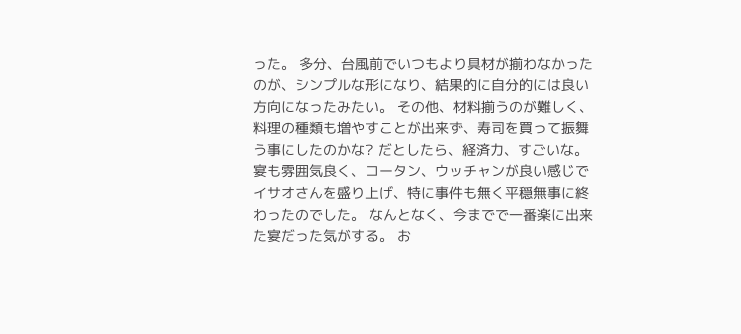った。 多分、台風前でいつもより具材が揃わなかったのが、シンプルな形になり、結果的に自分的には良い方向になったみたい。 その他、材料揃うのが難しく、料理の種類も増やすことが出来ず、寿司を買って振舞う事にしたのかな? だとしたら、経済力、すごいな。 宴も雰囲気良く、コータン、ウッチャンが良い感じでイサオさんを盛り上げ、特に事件も無く平穏無事に終わったのでした。 なんとなく、今までで一番楽に出来た宴だった気がする。 お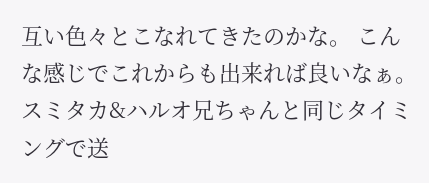互い色々とこなれてきたのかな。 こんな感じでこれからも出来れば良いなぁ。 スミタカ&ハルオ兄ちゃんと同じタイミングで送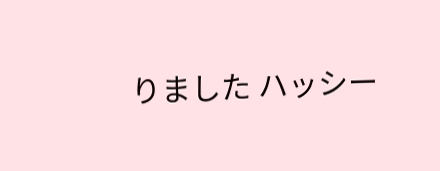りました ハッシー